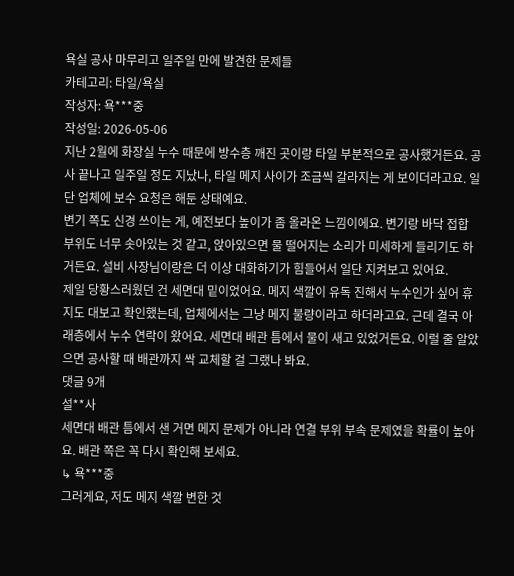욕실 공사 마무리고 일주일 만에 발견한 문제들
카테고리: 타일/욕실
작성자: 욕***중
작성일: 2026-05-06
지난 2월에 화장실 누수 때문에 방수층 깨진 곳이랑 타일 부분적으로 공사했거든요. 공사 끝나고 일주일 정도 지났나, 타일 메지 사이가 조금씩 갈라지는 게 보이더라고요. 일단 업체에 보수 요청은 해둔 상태예요.
변기 쪽도 신경 쓰이는 게, 예전보다 높이가 좀 올라온 느낌이에요. 변기랑 바닥 접합 부위도 너무 솟아있는 것 같고, 앉아있으면 물 떨어지는 소리가 미세하게 들리기도 하거든요. 설비 사장님이랑은 더 이상 대화하기가 힘들어서 일단 지켜보고 있어요.
제일 당황스러웠던 건 세면대 밑이었어요. 메지 색깔이 유독 진해서 누수인가 싶어 휴지도 대보고 확인했는데, 업체에서는 그냥 메지 불량이라고 하더라고요. 근데 결국 아래층에서 누수 연락이 왔어요. 세면대 배관 틈에서 물이 새고 있었거든요. 이럴 줄 알았으면 공사할 때 배관까지 싹 교체할 걸 그랬나 봐요.
댓글 9개
설**사
세면대 배관 틈에서 샌 거면 메지 문제가 아니라 연결 부위 부속 문제였을 확률이 높아요. 배관 쪽은 꼭 다시 확인해 보세요.
↳ 욕***중
그러게요, 저도 메지 색깔 변한 것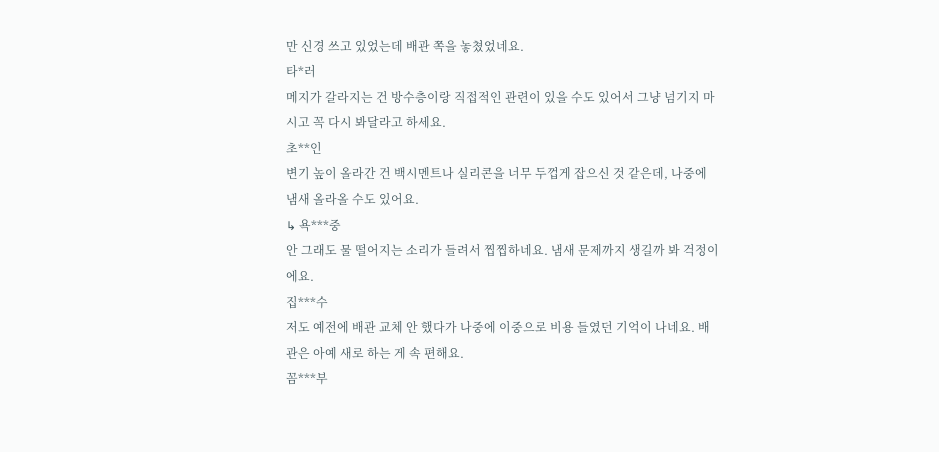만 신경 쓰고 있었는데 배관 쪽을 놓쳤었네요.
타*러
메지가 갈라지는 건 방수층이랑 직접적인 관련이 있을 수도 있어서 그냥 넘기지 마시고 꼭 다시 봐달라고 하세요.
초**인
변기 높이 올라간 건 백시멘트나 실리콘을 너무 두껍게 잡으신 것 같은데, 나중에 냄새 올라올 수도 있어요.
↳ 욕***중
안 그래도 물 떨어지는 소리가 들려서 찝찝하네요. 냄새 문제까지 생길까 봐 걱정이에요.
집***수
저도 예전에 배관 교체 안 했다가 나중에 이중으로 비용 들였던 기억이 나네요. 배관은 아예 새로 하는 게 속 편해요.
꼼***부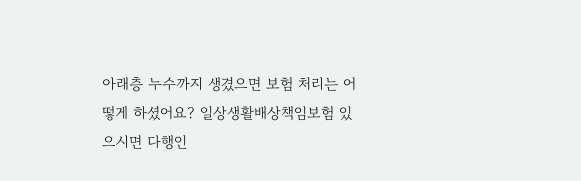아래층 누수까지 생겼으면 보험 처리는 어떻게 하셨어요? 일상생활배상책임보험 있으시면 다행인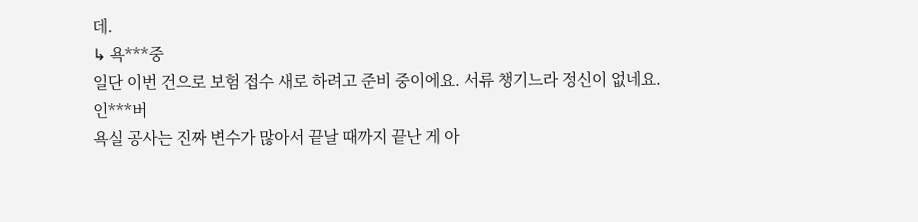데.
↳ 욕***중
일단 이번 건으로 보험 접수 새로 하려고 준비 중이에요. 서류 챙기느라 정신이 없네요.
인***버
욕실 공사는 진짜 변수가 많아서 끝날 때까지 끝난 게 아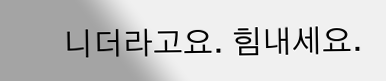니더라고요. 힘내세요.